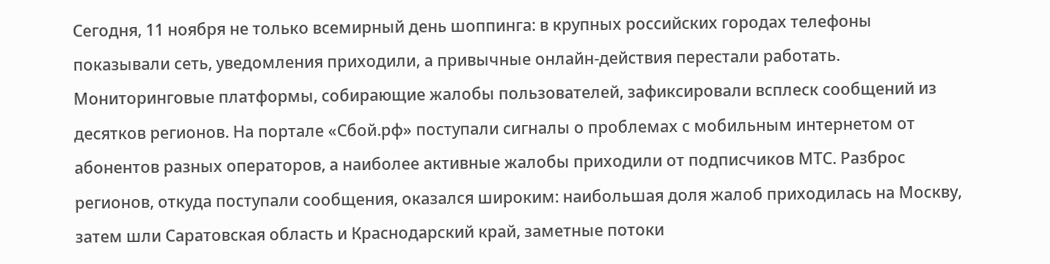Сегодня, 11 ноября не только всемирный день шоппинга: в крупных российских городах телефоны показывали сеть, уведомления приходили, а привычные онлайн-действия перестали работать.
Мониторинговые платформы, собирающие жалобы пользователей, зафиксировали всплеск сообщений из десятков регионов. На портале «Сбой.рф» поступали сигналы о проблемах с мобильным интернетом от абонентов разных операторов, а наиболее активные жалобы приходили от подписчиков МТС. Разброс регионов, откуда поступали сообщения, оказался широким: наибольшая доля жалоб приходилась на Москву, затем шли Саратовская область и Краснодарский край, заметные потоки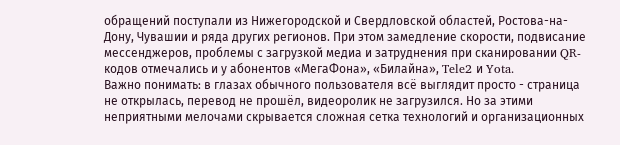обращений поступали из Нижегородской и Свердловской областей, Ростова-на-Дону, Чувашии и ряда других регионов. При этом замедление скорости, подвисание мессенджеров, проблемы с загрузкой медиа и затруднения при сканировании QR-кодов отмечались и у абонентов «МегаФона», «Билайна», Tele2 и Yota.
Важно понимать: в глазах обычного пользователя всё выглядит просто - страница не открылась, перевод не прошёл, видеоролик не загрузился. Но за этими неприятными мелочами скрывается сложная сетка технологий и организационных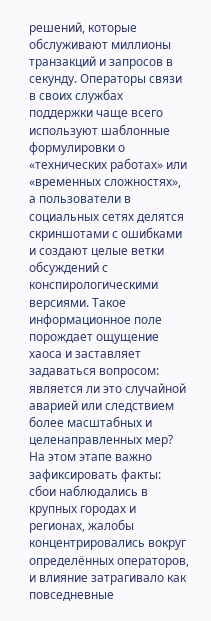решений, которые обслуживают миллионы транзакций и запросов в секунду. Операторы связи в своих службах поддержки чаще всего используют шаблонные формулировки о «технических работах» или «временных сложностях», а пользователи в социальных сетях делятся скриншотами с ошибками и создают целые ветки обсуждений с конспирологическими версиями. Такое информационное поле порождает ощущение хаоса и заставляет задаваться вопросом: является ли это случайной аварией или следствием более масштабных и целенаправленных мер?
На этом этапе важно зафиксировать факты: сбои наблюдались в крупных городах и регионах, жалобы концентрировались вокруг определённых операторов, и влияние затрагивало как повседневные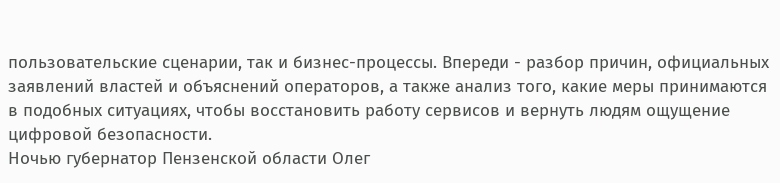пользовательские сценарии, так и бизнес-процессы. Впереди - разбор причин, официальных заявлений властей и объяснений операторов, а также анализ того, какие меры принимаются в подобных ситуациях, чтобы восстановить работу сервисов и вернуть людям ощущение цифровой безопасности.
Ночью губернатор Пензенской области Олег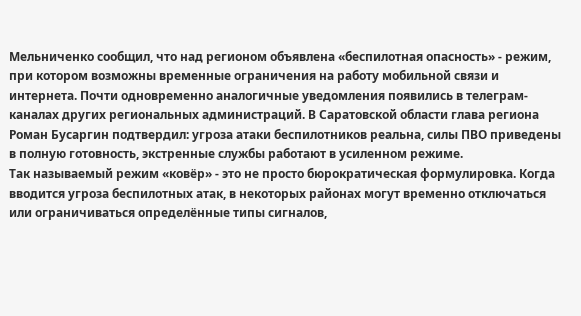Мельниченко сообщил, что над регионом объявлена «беспилотная опасность» - режим, при котором возможны временные ограничения на работу мобильной связи и интернета. Почти одновременно аналогичные уведомления появились в телеграм-каналах других региональных администраций. В Саратовской области глава региона Роман Бусаргин подтвердил: угроза атаки беспилотников реальна, силы ПВО приведены в полную готовность, экстренные службы работают в усиленном режиме.
Так называемый режим «ковёр» - это не просто бюрократическая формулировка. Когда вводится угроза беспилотных атак, в некоторых районах могут временно отключаться или ограничиваться определённые типы сигналов,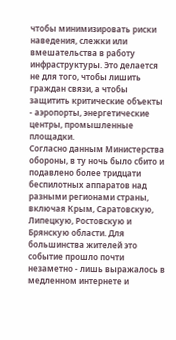чтобы минимизировать риски наведения, слежки или вмешательства в работу инфраструктуры. Это делается не для того, чтобы лишить граждан связи, а чтобы защитить критические объекты - аэропорты, энергетические центры, промышленные площадки.
Согласно данным Министерства обороны, в ту ночь было сбито и подавлено более тридцати беспилотных аппаратов над разными регионами страны, включая Крым, Саратовскую, Липецкую, Ростовскую и Брянскую области. Для большинства жителей это событие прошло почти незаметно - лишь выражалось в медленном интернете и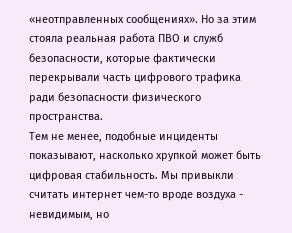«неотправленных сообщениях». Но за этим стояла реальная работа ПВО и служб безопасности, которые фактически перекрывали часть цифрового трафика ради безопасности физического пространства.
Тем не менее, подобные инциденты показывают, насколько хрупкой может быть цифровая стабильность. Мы привыкли считать интернет чем-то вроде воздуха - невидимым, но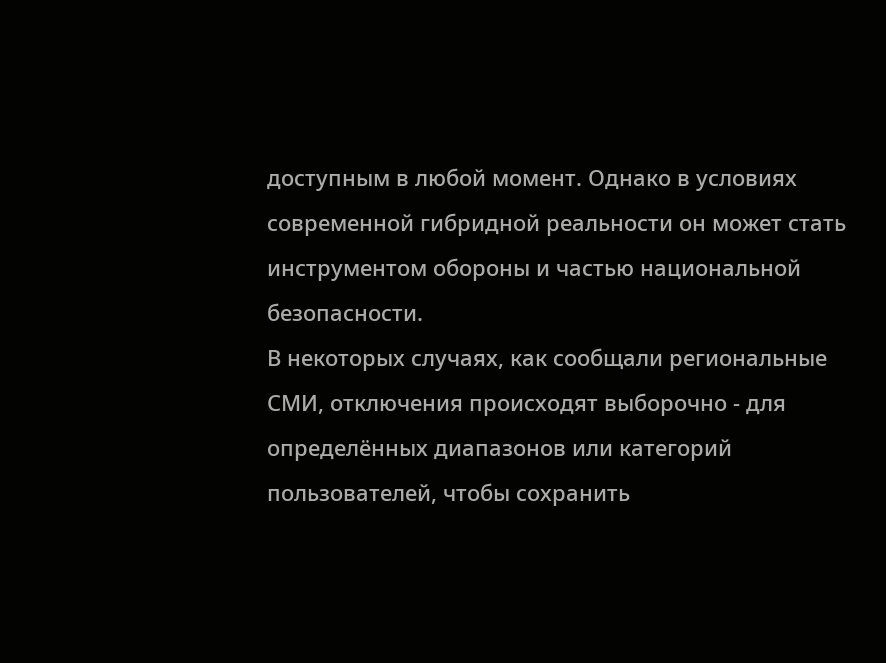доступным в любой момент. Однако в условиях современной гибридной реальности он может стать инструментом обороны и частью национальной безопасности.
В некоторых случаях, как сообщали региональные СМИ, отключения происходят выборочно - для определённых диапазонов или категорий пользователей, чтобы сохранить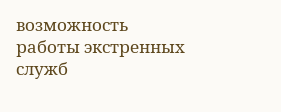возможность работы экстренных служб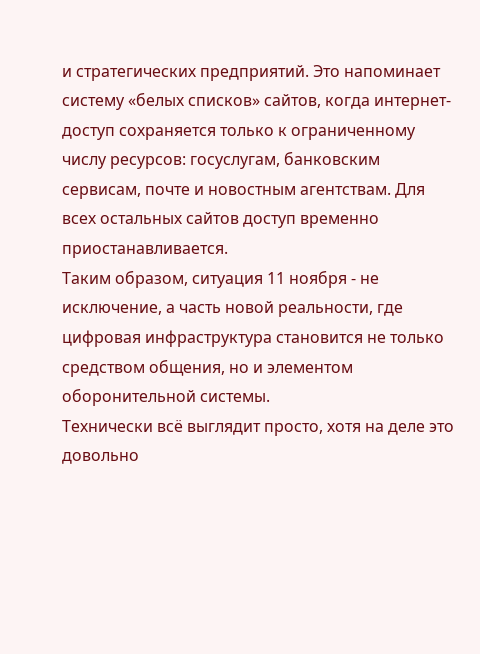и стратегических предприятий. Это напоминает систему «белых списков» сайтов, когда интернет-доступ сохраняется только к ограниченному числу ресурсов: госуслугам, банковским сервисам, почте и новостным агентствам. Для всех остальных сайтов доступ временно приостанавливается.
Таким образом, ситуация 11 ноября - не исключение, а часть новой реальности, где цифровая инфраструктура становится не только средством общения, но и элементом оборонительной системы.
Технически всё выглядит просто, хотя на деле это довольно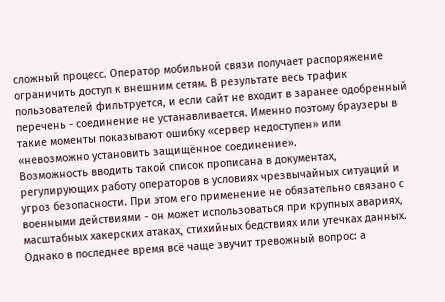сложный процесс. Оператор мобильной связи получает распоряжение ограничить доступ к внешним сетям. В результате весь трафик пользователей фильтруется, и если сайт не входит в заранее одобренный перечень - соединение не устанавливается. Именно поэтому браузеры в такие моменты показывают ошибку «сервер недоступен» или «невозможно установить защищённое соединение».
Возможность вводить такой список прописана в документах, регулирующих работу операторов в условиях чрезвычайных ситуаций и угроз безопасности. При этом его применение не обязательно связано с военными действиями - он может использоваться при крупных авариях, масштабных хакерских атаках, стихийных бедствиях или утечках данных.
Однако в последнее время всё чаще звучит тревожный вопрос: а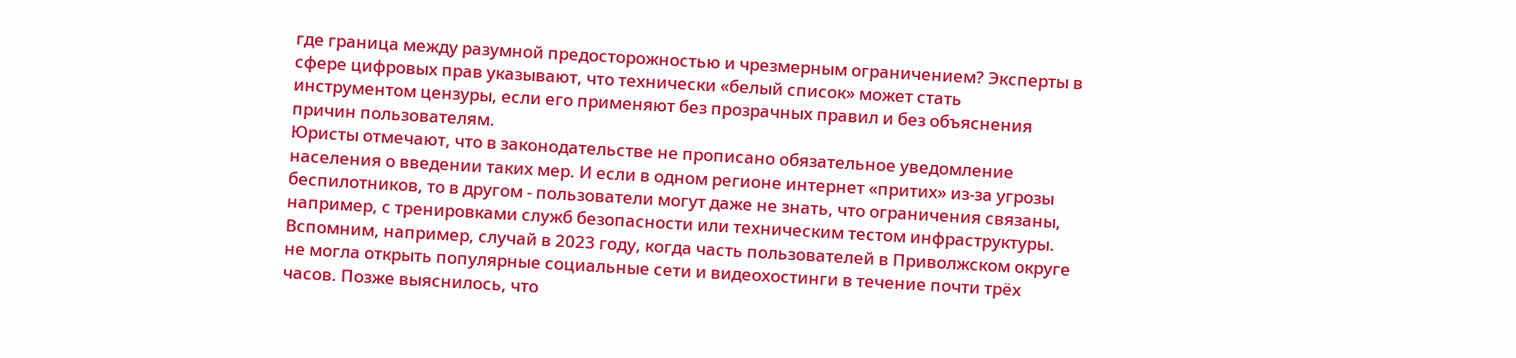где граница между разумной предосторожностью и чрезмерным ограничением? Эксперты в сфере цифровых прав указывают, что технически «белый список» может стать инструментом цензуры, если его применяют без прозрачных правил и без объяснения причин пользователям.
Юристы отмечают, что в законодательстве не прописано обязательное уведомление населения о введении таких мер. И если в одном регионе интернет «притих» из-за угрозы беспилотников, то в другом - пользователи могут даже не знать, что ограничения связаны, например, с тренировками служб безопасности или техническим тестом инфраструктуры.
Вспомним, например, случай в 2023 году, когда часть пользователей в Приволжском округе не могла открыть популярные социальные сети и видеохостинги в течение почти трёх часов. Позже выяснилось, что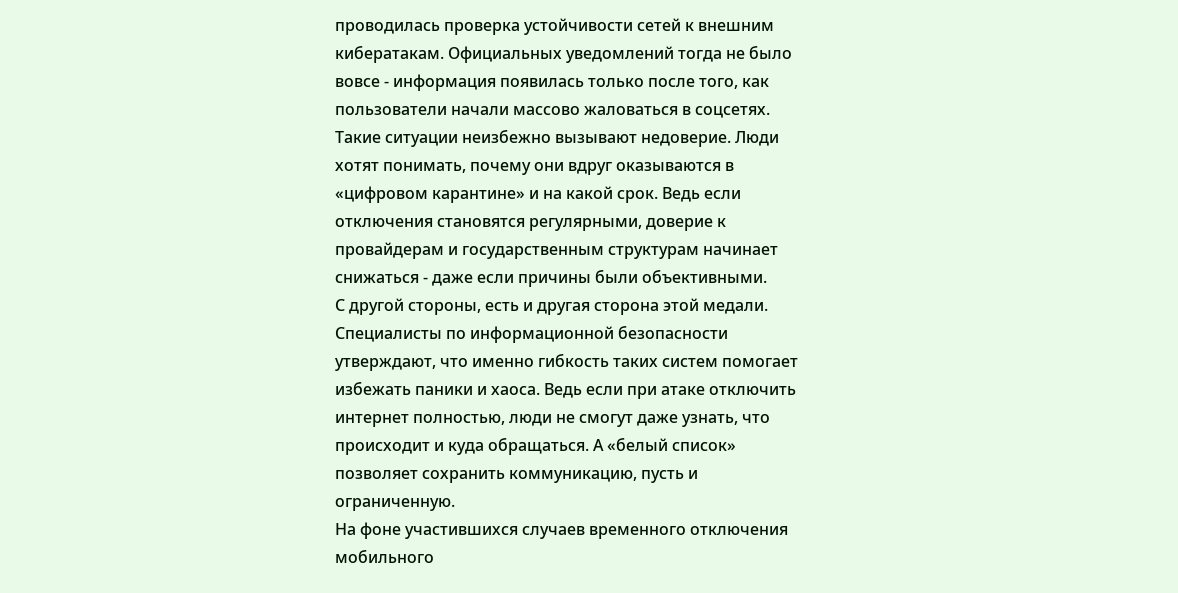проводилась проверка устойчивости сетей к внешним кибератакам. Официальных уведомлений тогда не было вовсе - информация появилась только после того, как пользователи начали массово жаловаться в соцсетях.
Такие ситуации неизбежно вызывают недоверие. Люди хотят понимать, почему они вдруг оказываются в «цифровом карантине» и на какой срок. Ведь если отключения становятся регулярными, доверие к провайдерам и государственным структурам начинает снижаться - даже если причины были объективными.
С другой стороны, есть и другая сторона этой медали. Специалисты по информационной безопасности утверждают, что именно гибкость таких систем помогает избежать паники и хаоса. Ведь если при атаке отключить интернет полностью, люди не смогут даже узнать, что происходит и куда обращаться. А «белый список» позволяет сохранить коммуникацию, пусть и ограниченную.
На фоне участившихся случаев временного отключения мобильного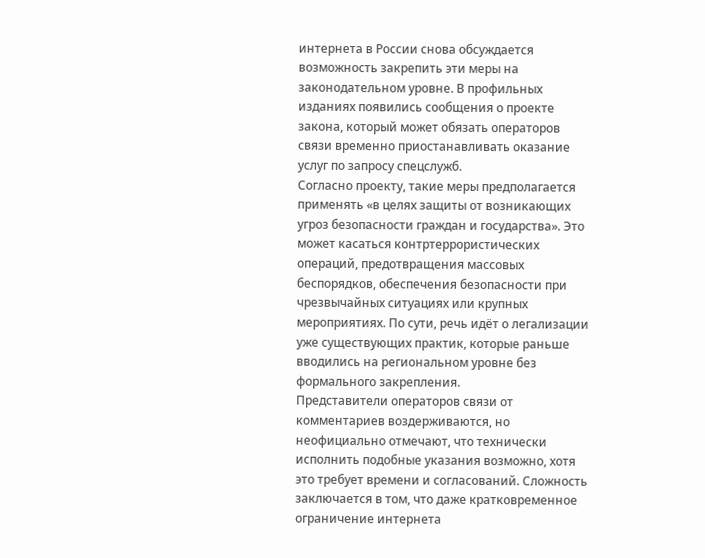интернета в России снова обсуждается возможность закрепить эти меры на законодательном уровне. В профильных изданиях появились сообщения о проекте закона, который может обязать операторов связи временно приостанавливать оказание услуг по запросу спецслужб.
Согласно проекту, такие меры предполагается применять «в целях защиты от возникающих угроз безопасности граждан и государства». Это может касаться контртеррористических операций, предотвращения массовых беспорядков, обеспечения безопасности при чрезвычайных ситуациях или крупных мероприятиях. По сути, речь идёт о легализации уже существующих практик, которые раньше вводились на региональном уровне без формального закрепления.
Представители операторов связи от комментариев воздерживаются, но неофициально отмечают, что технически исполнить подобные указания возможно, хотя это требует времени и согласований. Сложность заключается в том, что даже кратковременное ограничение интернета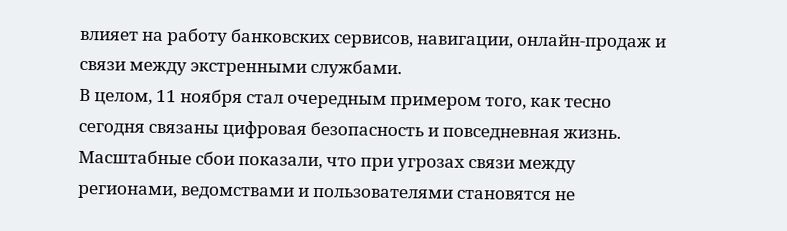влияет на работу банковских сервисов, навигации, онлайн-продаж и связи между экстренными службами.
В целом, 11 ноября стал очередным примером того, как тесно сегодня связаны цифровая безопасность и повседневная жизнь. Масштабные сбои показали, что при угрозах связи между регионами, ведомствами и пользователями становятся не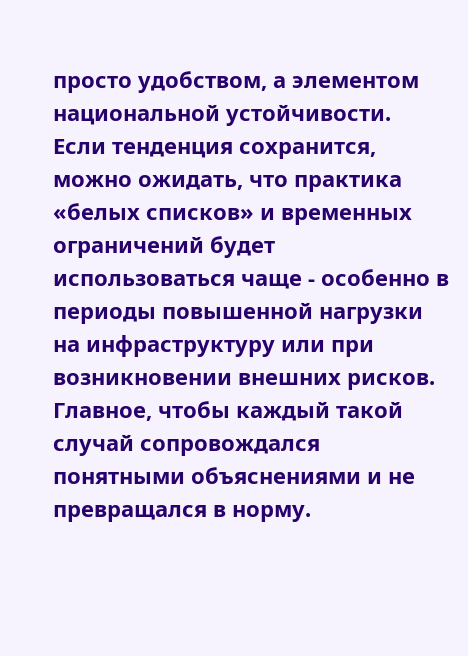просто удобством, а элементом национальной устойчивости.
Если тенденция сохранится, можно ожидать, что практика «белых списков» и временных ограничений будет использоваться чаще - особенно в периоды повышенной нагрузки на инфраструктуру или при возникновении внешних рисков. Главное, чтобы каждый такой случай сопровождался понятными объяснениями и не превращался в норму.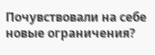Почувствовали на себе новые ограничения?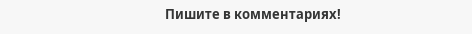Пишите в комментариях!